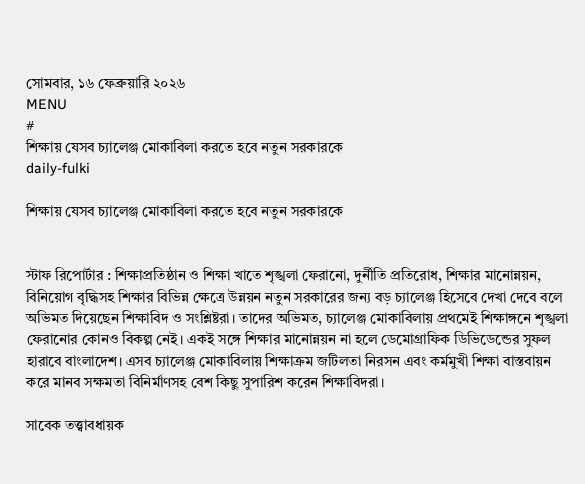সোমবার, ১৬ ফেব্রুয়ারি ২০২৬
MENU
#
শিক্ষায় যেসব চ্যালেঞ্জ মোকাবিলা করতে হবে নতুন সরকারকে
daily-fulki

শিক্ষায় যেসব চ্যালেঞ্জ মোকাবিলা করতে হবে নতুন সরকারকে


স্টাফ রিপোর্টার : শিক্ষাপ্রতিষ্ঠান ও শিক্ষা খাতে শৃঙ্খলা ফেরানো, দুর্নীতি প্রতিরোধ, শিক্ষার মানোন্নয়ন, বিনিয়োগ বৃদ্ধিসহ শিক্ষার বিভিন্ন ক্ষেত্রে উন্নয়ন নতুন সরকারের জন্য বড় চ্যালেঞ্জ হিসেবে দেখা দেবে বলে অভিমত দিয়েছেন শিক্ষাবিদ ও সংশ্লিষ্টরা। তাদের অভিমত, চ্যালেঞ্জ মোকাবিলায় প্রথমেই শিক্ষাঙ্গনে শৃঙ্খলা ফেরানোর কোনও বিকল্প নেই। একই সঙ্গে শিক্ষার মানোন্নয়ন না হলে ডেমোগ্রাফিক ডিভিডেন্ডের সুফল হারাবে বাংলাদেশ। এসব চ্যালেঞ্জ মোকাবিলায় শিক্ষাক্রম জটিলতা নিরসন এবং কর্মমুখী শিক্ষা বাস্তবায়ন করে মানব সক্ষমতা বিনির্মাণসহ বেশ কিছু সুপারিশ করেন শিক্ষাবিদরা।

সাবেক তত্ত্বাবধায়ক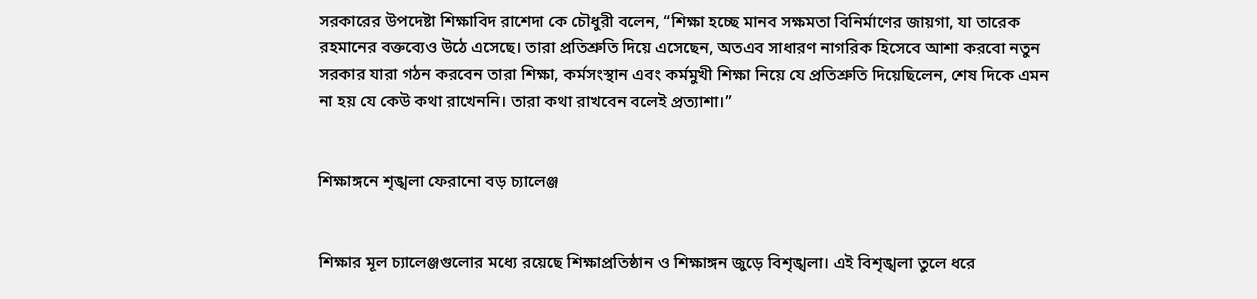সরকারের উপদেষ্টা শিক্ষাবিদ রাশেদা কে চৌধুরী বলেন, “শিক্ষা হচ্ছে মানব সক্ষমতা বিনির্মাণের জায়গা, যা তারেক রহমানের বক্তব্যেও উঠে এসেছে। তারা প্রতিশ্রুতি দিয়ে এসেছেন, অতএব সাধারণ নাগরিক হিসেবে আশা করবো নতুন সরকার যারা গঠন করবেন তারা শিক্ষা, কর্মসংস্থান এবং কর্মমুখী শিক্ষা নিয়ে যে প্রতিশ্রুতি দিয়েছিলেন, শেষ দিকে এমন না হয় যে কেউ কথা রাখেননি। তারা কথা রাখবেন বলেই প্রত্যাশা।”


শিক্ষাঙ্গনে শৃঙ্খলা ফেরানো বড় চ্যালেঞ্জ


শিক্ষার মূল চ্যালেঞ্জগুলোর মধ্যে রয়েছে শিক্ষাপ্রতিষ্ঠান ও শিক্ষাঙ্গন জুড়ে বিশৃঙ্খলা। এই বিশৃঙ্খলা তুলে ধরে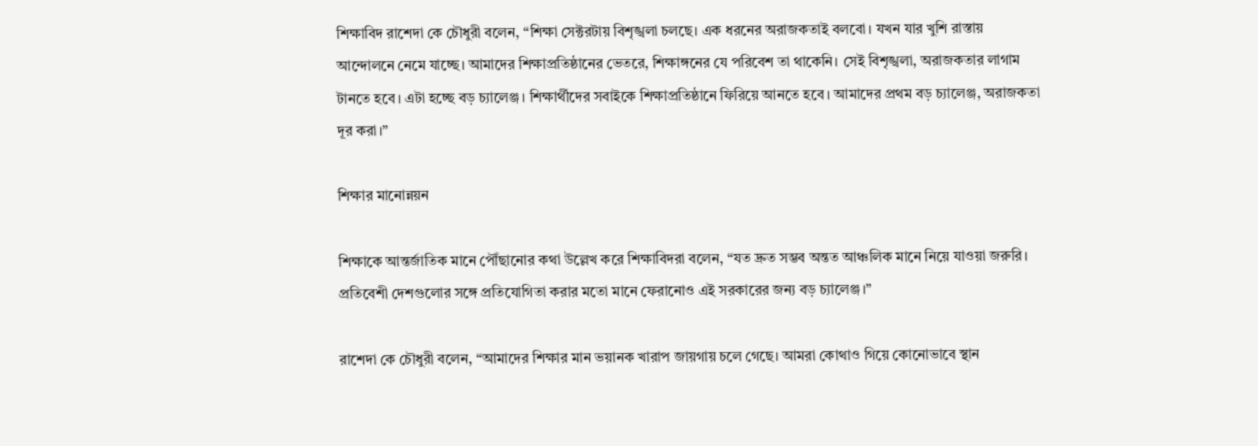শিক্ষাবিদ রাশেদা কে চৌধুরী বলেন, “শিক্ষা সেক্টরটায় বিশৃঙ্খলা চলছে। এক ধরনের অরাজকতাই বলবো। যখন যার খুশি রাস্তায় আন্দোলনে নেমে যাচ্ছে। আমাদের শিক্ষাপ্রতিষ্ঠানের ভেতরে, শিক্ষাঙ্গনের যে পরিবেশ তা থাকেনি। সেই বিশৃঙ্খলা, অরাজকতার লাগাম টানতে হবে। এটা হচ্ছে বড় চ্যালেঞ্জ। শিক্ষার্থীদের সবাইকে শিক্ষাপ্রতিষ্ঠানে ফিরিয়ে আনতে হবে। আমাদের প্রথম বড় চ্যালেঞ্জ, অরাজকতা দূর করা।”

শিক্ষার মানোন্নয়ন

শিক্ষাকে আন্তর্জাতিক মানে পৌঁছানোর কথা উল্লেখ করে শিক্ষাবিদরা বলেন, “যত দ্রুত সম্ভব অন্তত আঞ্চলিক মানে নিয়ে যাওয়া জরুরি। প্রতিবেশী দেশগুলোর সঙ্গে প্রতিযোগিতা করার মতো মানে ফেরানোও এই সরকারের জন্য বড় চ্যালেঞ্জ।”

রাশেদা কে চৌধুরী বলেন, “আমাদের শিক্ষার মান ভয়ানক খারাপ জায়গায় চলে গেছে। আমরা কোথাও গিয়ে কোনোভাবে স্থান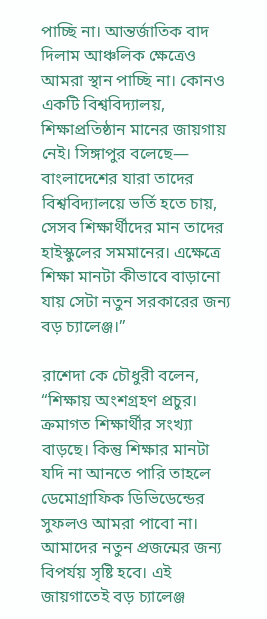পাচ্ছি না। আন্তর্জাতিক বাদ দিলাম আঞ্চলিক ক্ষেত্রেও আমরা স্থান পাচ্ছি না। কোনও একটি বিশ্ববিদ্যালয়, শিক্ষাপ্রতিষ্ঠান মানের জায়গায় নেই। সিঙ্গাপুর বলেছে— বাংলাদেশের যারা তাদের বিশ্ববিদ্যালয়ে ভর্তি হতে চায়, সেসব শিক্ষার্থীদের মান তাদের হাইস্কুলের সমমানের। এক্ষেত্রে শিক্ষা মানটা কীভাবে বাড়ানো যায় সেটা নতুন সরকারের জন্য বড় চ্যালেঞ্জ।”

রাশেদা কে চৌধুরী বলেন, “শিক্ষায় অংশগ্রহণ প্রচুর। ক্রমাগত শিক্ষার্থীর সংখ্যা বাড়ছে। কিন্তু শিক্ষার মানটা যদি না আনতে পারি তাহলে ডেমোগ্রাফিক ডিভিডেন্ডের সুফলও আমরা পাবো না। আমাদের নতুন প্রজন্মের জন্য বিপর্যয় সৃষ্টি হবে। এই জায়গাতেই বড় চ্যালেঞ্জ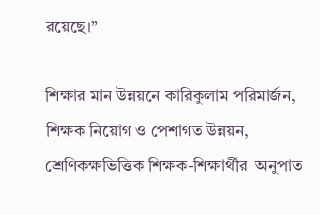রয়েছে।”

শিক্ষার মান উন্নয়নে কারিকুলাম পরিমার্জন, শিক্ষক নিয়োগ ও পেশাগত উন্নয়ন, শ্রেণিকক্ষভিত্তিক শিক্ষক-শিক্ষার্থীর  অনুপাত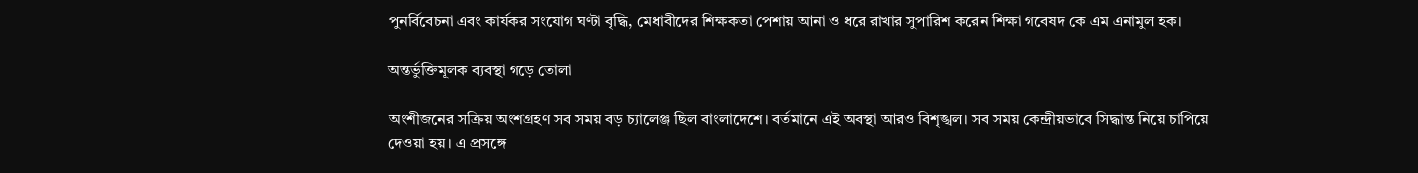পুনর্বিবেচনা এবং কার্যকর সংযোগ ঘণ্টা বৃদ্ধি, মেধাবীদের শিক্ষকতা পেশায় আনা ও ধরে রাখার সুপারিশ করেন শিক্ষা গবেষদ কে এম এনামুল হক।

অন্তর্ভুক্তিমূলক ব্যবস্থা গড়ে তোলা

অংশীজনের সক্রিয় অংশগ্রহণ সব সময় বড় চ্যালেঞ্জ ছিল বাংলাদেশে। বর্তমানে এই অবস্থা আরও বিশৃঙ্খল। সব সময় কেন্দ্রীয়ভাবে সিদ্ধান্ত নিয়ে চাপিয়ে দেওয়া হয়। এ প্রসঙ্গে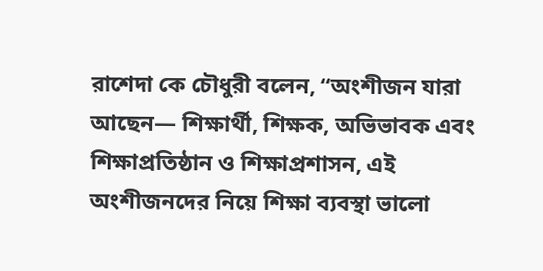রাশেদা কে চৌধুরী বলেন, “অংশীজন যারা আছেন— শিক্ষার্থী, শিক্ষক, অভিভাবক এবং শিক্ষাপ্রতিষ্ঠান ও শিক্ষাপ্রশাসন, এই অংশীজনদের নিয়ে শিক্ষা ব্যবস্থা ভালো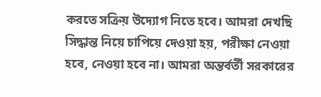করতে সক্রিয় উদ্যোগ নিতে হবে। আমরা দেখছি সিদ্ধান্ত নিয়ে চাপিয়ে দেওয়া হয়, পরীক্ষা নেওয়া হবে, নেওয়া হবে না। আমরা অন্তর্বর্তী সরকারের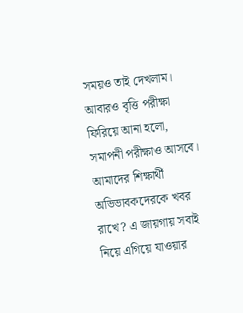সময়ও তাই দেখলাম। আবারও বৃত্তি পরীক্ষা ফিরিয়ে আনা হলো, সমাপনী পরীক্ষাও আসবে। আমাদের শিক্ষার্থী অভিভাবকদেরকে খবর রাখে? এ জায়গায় সবাই নিয়ে এগিয়ে যাওয়ার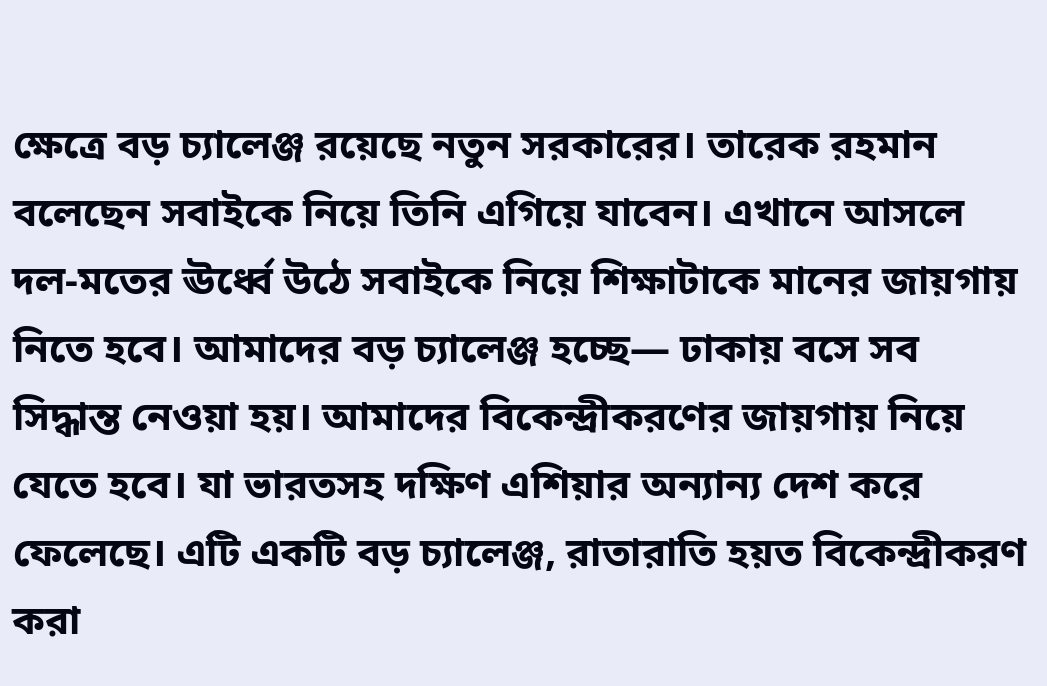ক্ষেত্রে বড় চ্যালেঞ্জ রয়েছে নতুন সরকারের। তারেক রহমান বলেছেন সবাইকে নিয়ে তিনি এগিয়ে যাবেন। এখানে আসলে দল-মতের ঊর্ধ্বে উঠে সবাইকে নিয়ে শিক্ষাটাকে মানের জায়গায় নিতে হবে। আমাদের বড় চ্যালেঞ্জ হচ্ছে— ঢাকায় বসে সব সিদ্ধান্ত নেওয়া হয়। আমাদের বিকেন্দ্রীকরণের জায়গায় নিয়ে যেতে হবে। যা ভারতসহ দক্ষিণ এশিয়ার অন্যান্য দেশ করে ফেলেছে। এটি একটি বড় চ্যালেঞ্জ, রাতারাতি হয়ত বিকেন্দ্রীকরণ করা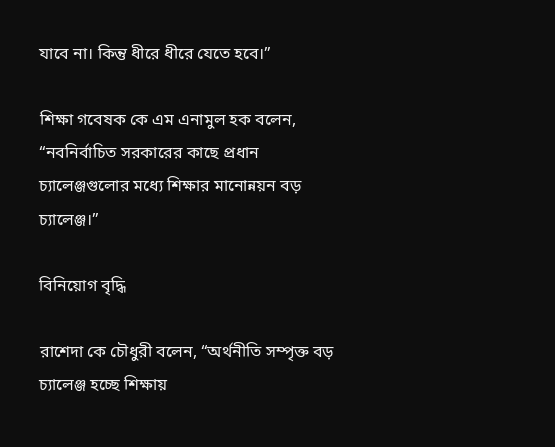যাবে না। কিন্তু ধীরে ধীরে যেতে হবে।”

শিক্ষা গবেষক কে এম এনামুল হক বলেন, “নবনির্বাচিত সরকারের কাছে প্রধান চ্যালেঞ্জগুলোর মধ্যে শিক্ষার মানোন্নয়ন বড় চ্যালেঞ্জ।”

বিনিয়োগ বৃদ্ধি

রাশেদা কে চৌধুরী বলেন, “অর্থনীতি সম্পৃক্ত বড় চ্যালেঞ্জ হচ্ছে শিক্ষায়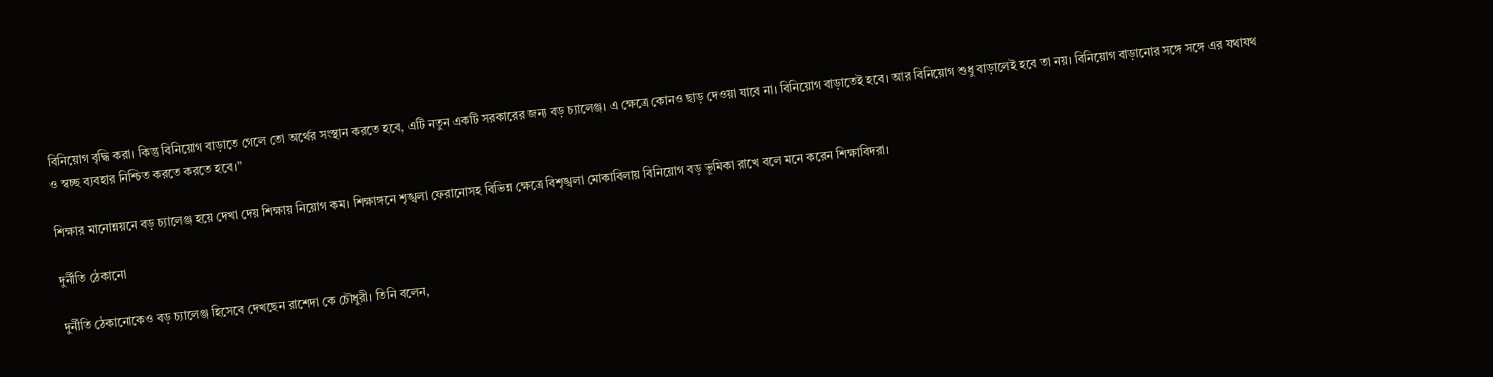বিনিয়োগ বৃদ্ধি করা। কিন্তু বিনিয়োগ বাড়াতে গেলে তো অর্থের সংস্থান করতে হবে, এটি নতুন একটি সরকারের জন্য বড় চ্যালেঞ্জ। এ ক্ষেত্রে কোনও ছাড় দেওয়া যাবে না। বিনিয়োগ বাড়াতেই হবে। আর বিনিয়োগ শুধু বাড়ালেই হবে তা নয়। বিনিয়োগ বাড়ানোর সঙ্গে সঙ্গে এর যথাযথ ও স্বচ্ছ ব্যবহার নিশ্চিত করতে করতে হবে।”

শিক্ষার মানোন্নয়নে বড় চ্যালেঞ্জ হয়ে দেখা দেয় শিক্ষায় নিয়োগ কম। শিক্ষাঙ্গনে শৃঙ্খলা ফেরানোসহ বিভিন্ন ক্ষেত্রে বিশৃঙ্খলা মোকাবিলায় বিনিয়োগ বড় ভূমিকা রাখে বলে মনে করেন শিক্ষাবিদরা।

দুর্নীতি ঠেকানো

দুর্নীতি ঠেকানোকেও বড় চ্যালেঞ্জ হিসেবে দেখছেন রাশেদা কে চৌধুরী। তিনি বলেন,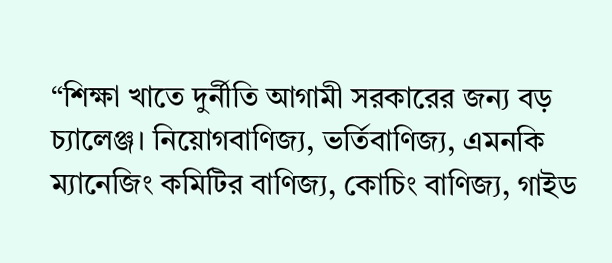“শিক্ষা খাতে দুর্নীতি আগামী সরকারের জন্য বড় চ্যালেঞ্জ। নিয়োগবাণিজ্য, ভর্তিবাণিজ্য, এমনকি ম্যানেজিং কমিটির বাণিজ্য, কোচিং বাণিজ্য, গাইড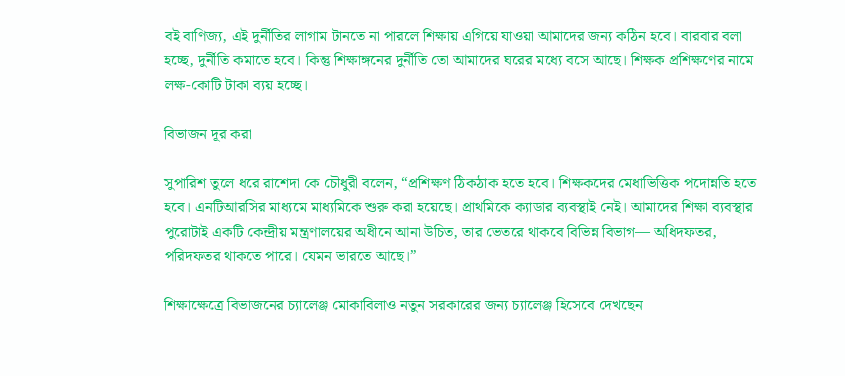বই বাণিজ্য, এই দুর্নীতির লাগাম টানতে না পারলে শিক্ষায় এগিয়ে যাওয়া আমাদের জন্য কঠিন হবে। বারবার বলা হচ্ছে, দুর্নীতি কমাতে হবে। কিন্তু শিক্ষাঙ্গনের দুর্নীতি তো আমাদের ঘরের মধ্যে বসে আছে। শিক্ষক প্রশিক্ষণের নামে লক্ষ-কোটি টাকা ব্যয় হচ্ছে।

বিভাজন দূর করা

সুপারিশ তুলে ধরে রাশেদা কে চৌধুরী বলেন, “প্রশিক্ষণ ঠিকঠাক হতে হবে। শিক্ষকদের মেধাভিত্তিক পদোন্নতি হতে হবে। এনটিআরসির মাধ্যমে মাধ্যমিকে শুরু করা হয়েছে। প্রাথমিকে ক্যাডার ব্যবস্থাই নেই। আমাদের শিক্ষা ব্যবস্থার পুরোটাই একটি কেন্দ্রীয় মন্ত্রণালয়ের অধীনে আনা উচিত, তার ভেতরে থাকবে বিভিন্ন বিভাগ— অধিদফতর, পরিদফতর থাকতে পারে। যেমন ভারতে আছে।”

শিক্ষাক্ষেত্রে বিভাজনের চ্যালেঞ্জ মোকাবিলাও নতুন সরকারের জন্য চ্যালেঞ্জ হিসেবে দেখছেন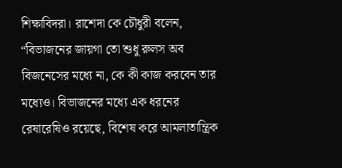শিক্ষাবিদরা। রাশেদা কে চৌধুরী বলেন, “বিভাজনের জায়গা তো শুধু রুলস অব বিজনেসের মধ্যে না, কে কী কাজ করবেন তার মধ্যেও। বিভাজনের মধ্যে এক ধরনের রেষারেষিও রয়েছে, বিশেষ করে আমলাতান্ত্রিক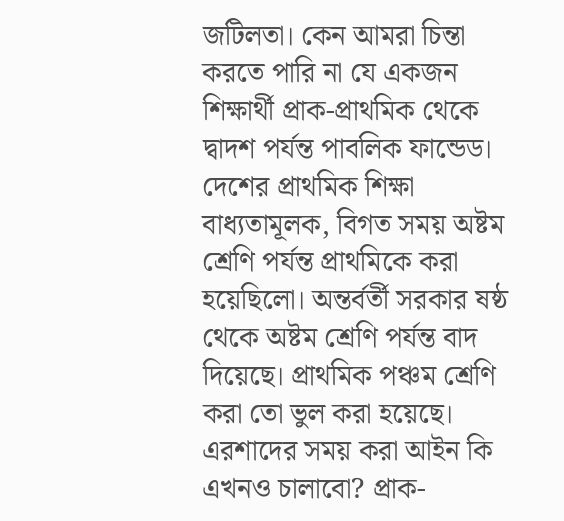জটিলতা। কেন আমরা চিন্তা করতে পারি না যে একজন শিক্ষার্থী প্রাক-প্রাথমিক থেকে দ্বাদশ পর্যন্ত পাবলিক ফান্ডেড। দেশের প্রাথমিক শিক্ষা বাধ্যতামূলক, বিগত সময় অষ্টম শ্রেণি পর্যন্ত প্রাথমিকে করা হয়েছিলো। অন্তর্বর্তী সরকার ষষ্ঠ থেকে অষ্টম শ্রেণি পর্যন্ত বাদ দিয়েছে। প্রাথমিক পঞ্চম শ্রেণি করা তো ভুল করা হয়েছে। এরশাদের সময় করা আইন কি এখনও চালাবো? প্রাক-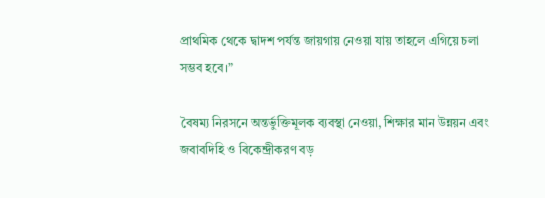প্রাথমিক থেকে দ্বাদশ পর্যন্ত জায়গায় নেওয়া যায় তাহলে এগিয়ে চলা সম্ভব হবে।”

বৈষম্য নিরসনে অন্তর্ভুক্তিমূলক ব্যবস্থা নেওয়া, শিক্ষার মান উন্নয়ন এবং জবাবদিহি ও বিকেন্দ্রীকরণ বড়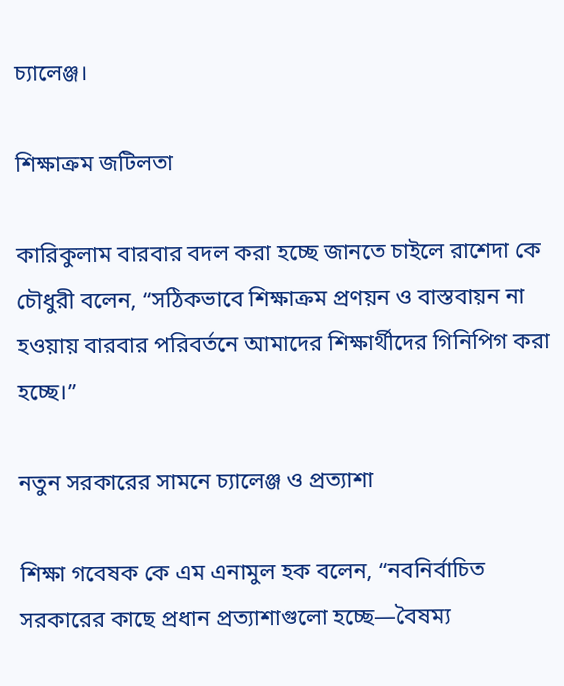চ্যালেঞ্জ।

শিক্ষাক্রম জটিলতা

কারিকুলাম বারবার বদল করা হচ্ছে জানতে চাইলে রাশেদা কে চৌধুরী বলেন, “সঠিকভাবে শিক্ষাক্রম প্রণয়ন ও বাস্তবায়ন না হওয়ায় বারবার পরিবর্তনে আমাদের শিক্ষার্থীদের গিনিপিগ করা হচ্ছে।”

নতুন সরকারের সামনে চ্যালেঞ্জ ও প্রত্যাশা

শিক্ষা গবেষক কে এম এনামুল হক বলেন, “নবনির্বাচিত সরকারের কাছে প্রধান প্রত্যাশাগুলো হচ্ছে—বৈষম্য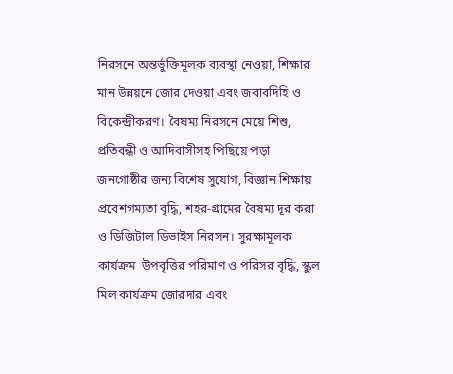নিরসনে অন্তর্ভুক্তিমূলক ব্যবস্থা নেওয়া, শিক্ষার মান উন্নয়নে জোর দেওয়া এবং জবাবদিহি ও বিকেন্দ্রীকরণ। বৈষম্য নিরসনে মেয়ে শিশু, প্রতিবন্ধী ও আদিবাসীসহ পিছিয়ে পড়া জনগোষ্ঠীর জন্য বিশেষ সুযোগ, বিজ্ঞান শিক্ষায় প্রবেশগম্যতা বৃদ্ধি, শহর-গ্রামের বৈষম্য দূর করা ও ডিজিটাল ডিভাইস নিরসন। সুরক্ষামূলক কার্যক্রম  উপবৃত্তির পরিমাণ ও পরিসর বৃদ্ধি, স্কুল মিল কার্যক্রম জোরদার এবং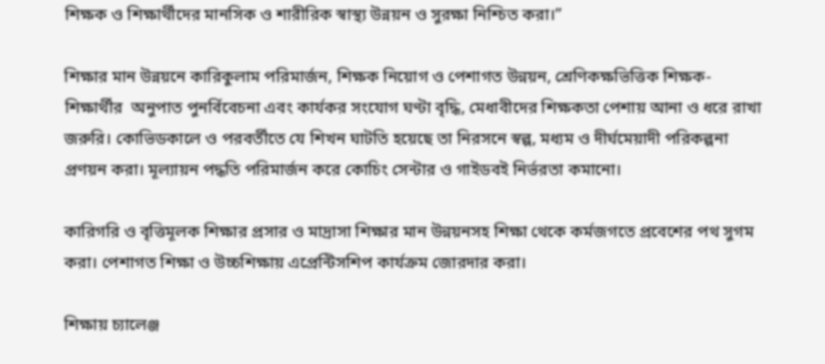শিক্ষক ও শিক্ষার্থীদের মানসিক ও শারীরিক স্বাস্থ্য উন্নয়ন ও সুরক্ষা নিশ্চিত করা।”

শিক্ষার মান উন্নয়নে কারিকুলাম পরিমার্জন, শিক্ষক নিয়োগ ও পেশাগত উন্নয়ন, শ্রেণিকক্ষভিত্তিক শিক্ষক-শিক্ষার্থীর  অনুপাত পুনর্বিবেচনা এবং কার্যকর সংযোগ ঘণ্টা বৃদ্ধি, মেধাবীদের শিক্ষকতা পেশায় আনা ও ধরে রাখা জরুরি। কোভিডকালে ও পরবর্তীতে যে শিখন ঘাটতি হয়েছে তা নিরসনে স্বল্প, মধ্যম ও দীর্ঘমেয়াদী পরিকল্পনা প্রণয়ন করা। মূল্যায়ন পদ্ধতি পরিমার্জন করে কোচিং সেন্টার ও গাইডবই নির্ভরতা কমানো।

কারিগরি ও বৃত্তিমূলক শিক্ষার প্রসার ও মাদ্রাসা শিক্ষার মান উন্নয়নসহ শিক্ষা থেকে কর্মজগতে প্রবেশের পথ সুগম করা। পেশাগত শিক্ষা ও উচ্চশিক্ষায় এপ্রেন্টিসশিপ কার্যক্রম জোরদার করা।

শিক্ষায় চ্যালেঞ্জ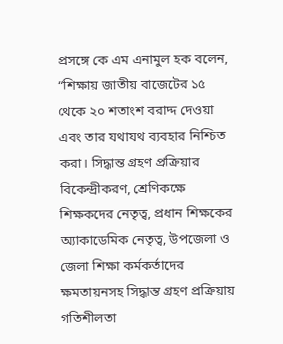প্রসঙ্গে কে এম এনামুল হক বলেন, “শিক্ষায় জাতীয় বাজেটের ১৫ থেকে ২০ শতাংশ বরাদ্দ দেওয়া এবং তার যথাযথ ব্যবহার নিশ্চিত করা। সিদ্ধান্ত গ্রহণ প্রক্রিয়ার বিকেন্দ্রীকরণ, শ্রেণিকক্ষে শিক্ষকদের নেতৃত্ব, প্রধান শিক্ষকের অ্যাকাডেমিক নেতৃত্ব, উপজেলা ও জেলা শিক্ষা কর্মকর্তাদের ক্ষমতায়নসহ সিদ্ধান্ত গ্রহণ প্রক্রিয়ায় গতিশীলতা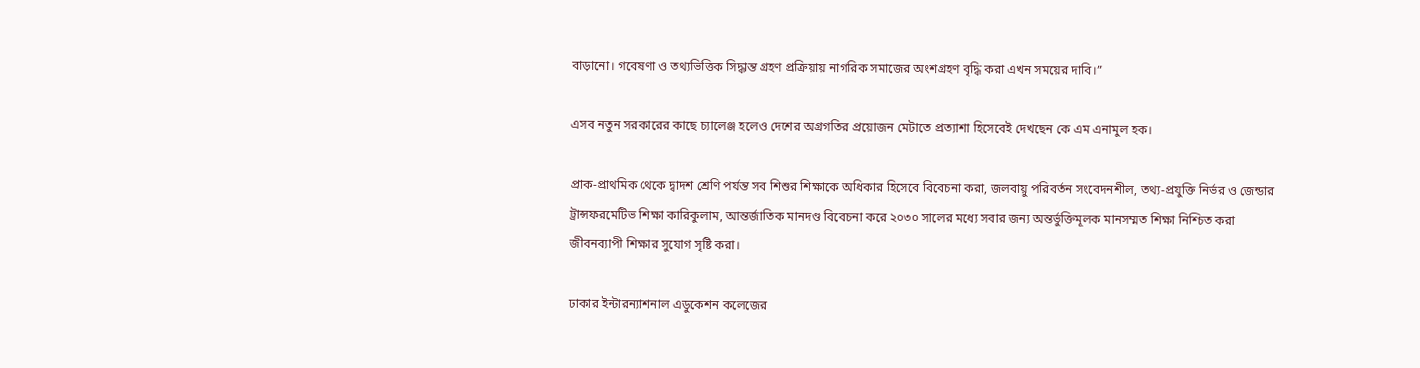বাড়ানো। গবেষণা ও তথ্যভিত্তিক সিদ্ধান্ত গ্রহণ প্রক্রিয়ায় নাগরিক সমাজের অংশগ্রহণ বৃদ্ধি করা এখন সময়ের দাবি।”

এসব নতুন সরকারের কাছে চ্যালেঞ্জ হলেও দেশের অগ্রগতির প্রয়োজন মেটাতে প্রত্যাশা হিসেবেই দেখছেন কে এম এনামুল হক।

প্রাক-প্রাথমিক থেকে দ্বাদশ শ্রেণি পর্যন্ত সব শিশুর শিক্ষাকে অধিকার হিসেবে বিবেচনা করা, জলবায়ু পরিবর্তন সংবেদনশীল, তথ্য-প্রযুক্তি নির্ভর ও জেন্ডার ট্রান্সফরমেটিভ শিক্ষা কারিকুলাম, আন্তর্জাতিক মানদণ্ড বিবেচনা করে ২০৩০ সালের মধ্যে সবার জন্য অন্তর্ভুক্তিমূলক মানসম্মত শিক্ষা নিশ্চিত করা জীবনব্যাপী শিক্ষার সুযোগ সৃষ্টি করা।

ঢাকার ইন্টারন্যাশনাল এডুকেশন কলেজের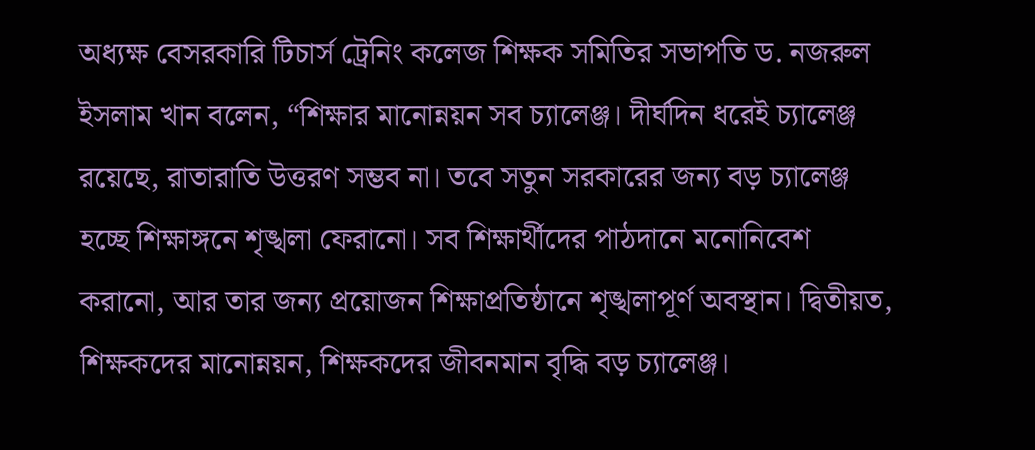অধ্যক্ষ বেসরকারি টিচার্স ট্রেনিং কলেজ শিক্ষক সমিতির সভাপতি ড. নজরুল ইসলাম খান বলেন, “শিক্ষার মানোন্নয়ন সব চ্যালেঞ্জ। দীর্ঘদিন ধরেই চ্যালেঞ্জ রয়েছে, রাতারাতি উত্তরণ সম্ভব না। তবে সতুন সরকারের জন্য বড় চ্যালেঞ্জ হচ্ছে শিক্ষাঙ্গনে শৃঙ্খলা ফেরানো। সব শিক্ষার্থীদের পাঠদানে মনোনিবেশ করানো, আর তার জন্য প্রয়োজন শিক্ষাপ্রতিষ্ঠানে শৃঙ্খলাপূর্ণ অবস্থান। দ্বিতীয়ত, শিক্ষকদের মানোন্নয়ন, শিক্ষকদের জীবনমান বৃদ্ধি বড় চ্যালেঞ্জ।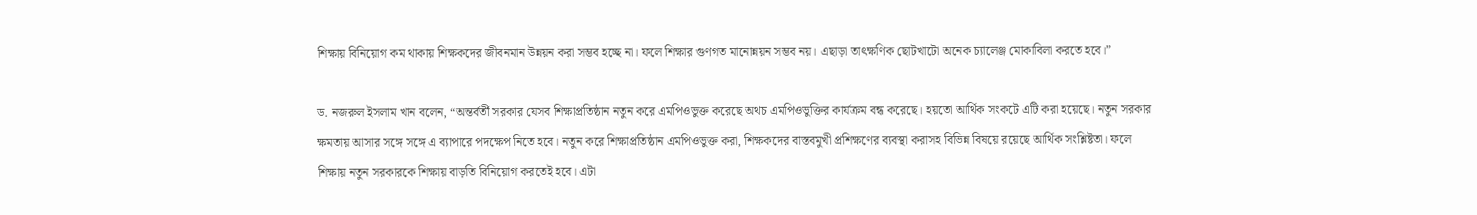শিক্ষায় বিনিয়োগ কম থাকায় শিক্ষকদের জীবনমান উন্নয়ন করা সম্ভব হচ্ছে না। ফলে শিক্ষার গুণগত মানোন্নয়ন সম্ভব নয়। এছাড়া তাৎক্ষণিক ছোটখাটো অনেক চ্যালেঞ্জ মোকাবিলা করতে হবে।”

ড. নজরুল ইসলাম খান বলেন, “অন্তর্বর্তী সরকার যেসব শিক্ষাপ্রতিষ্ঠান নতুন করে এমপিওভুক্ত করেছে অথচ এমপিওভুক্তির কার্যক্রম বন্ধ করেছে। হয়তো আর্থিক সংকটে এটি করা হয়েছে। নতুন সরকার ক্ষমতায় আসার সঙ্গে সঙ্গে এ ব্যাপারে পদক্ষেপ নিতে হবে। নতুন করে শিক্ষাপ্রতিষ্ঠান এমপিওভুক্ত করা, শিক্ষকদের বাস্তবমুখী প্রশিক্ষণের ব্যবস্থা করাসহ বিভিন্ন বিষয়ে রয়েছে আর্থিক সংশ্লিষ্টতা। ফলে শিক্ষায় নতুন সরকারকে শিক্ষায় বাড়তি বিনিয়োগ করতেই হবে। এটা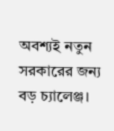অবশ্যই নতুন সরকারের জন্য বড় চ্যালেঞ্জ।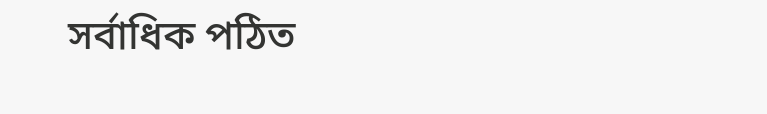সর্বাধিক পঠিত